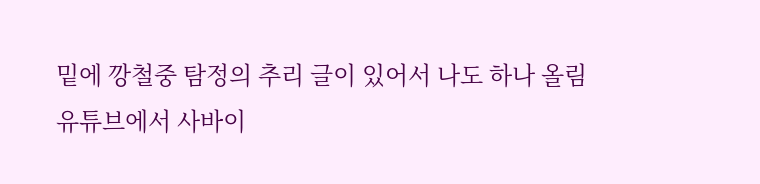밑에 깡철중 탐정의 추리 글이 있어서 나도 하나 올림
유튜브에서 사바이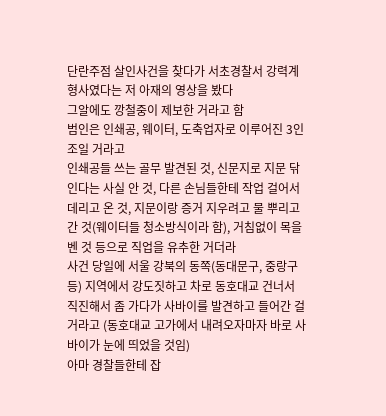단란주점 살인사건을 찾다가 서초경찰서 강력계 형사였다는 저 아재의 영상을 봤다
그알에도 깡철중이 제보한 거라고 함
범인은 인쇄공, 웨이터, 도축업자로 이루어진 3인조일 거라고
인쇄공들 쓰는 골무 발견된 것, 신문지로 지문 닦인다는 사실 안 것, 다른 손님들한테 작업 걸어서 데리고 온 것, 지문이랑 증거 지우려고 물 뿌리고 간 것(웨이터들 청소방식이라 함), 거침없이 목을 벤 것 등으로 직업을 유추한 거더라
사건 당일에 서울 강북의 동쪽(동대문구, 중랑구 등) 지역에서 강도짓하고 차로 동호대교 건너서 직진해서 좀 가다가 사바이를 발견하고 들어간 걸 거라고 (동호대교 고가에서 내려오자마자 바로 사바이가 눈에 띄었을 것임)
아마 경찰들한테 잡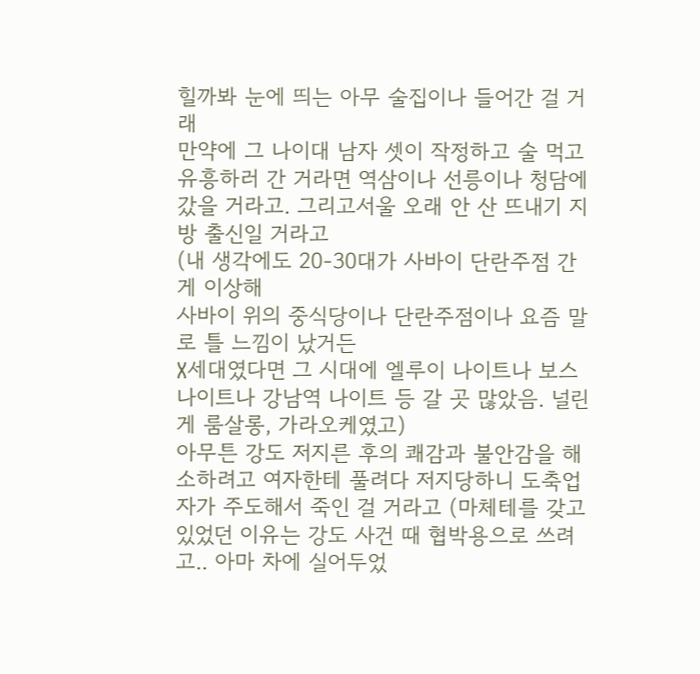힐까봐 눈에 띄는 아무 술집이나 들어간 걸 거래
만약에 그 나이대 남자 셋이 작정하고 술 먹고 유흥하러 간 거라면 역삼이나 선릉이나 청담에 갔을 거라고. 그리고서울 오래 안 산 뜨내기 지방 출신일 거라고
(내 생각에도 20-30대가 사바이 단란주점 간 게 이상해
사바이 위의 중식당이나 단란주점이나 요즘 말로 틀 느낌이 났거든
X세대였다면 그 시대에 엘루이 나이트나 보스 나이트나 강남역 나이트 등 갈 곳 많았음. 널린 게 룸살롱, 가라오케였고)
아무튼 강도 저지른 후의 쾌감과 불안감을 해소하려고 여자한테 풀려다 저지당하니 도축업자가 주도해서 죽인 걸 거라고 (마체테를 갖고 있었던 이유는 강도 사건 때 협박용으로 쓰려고.. 아마 차에 실어두었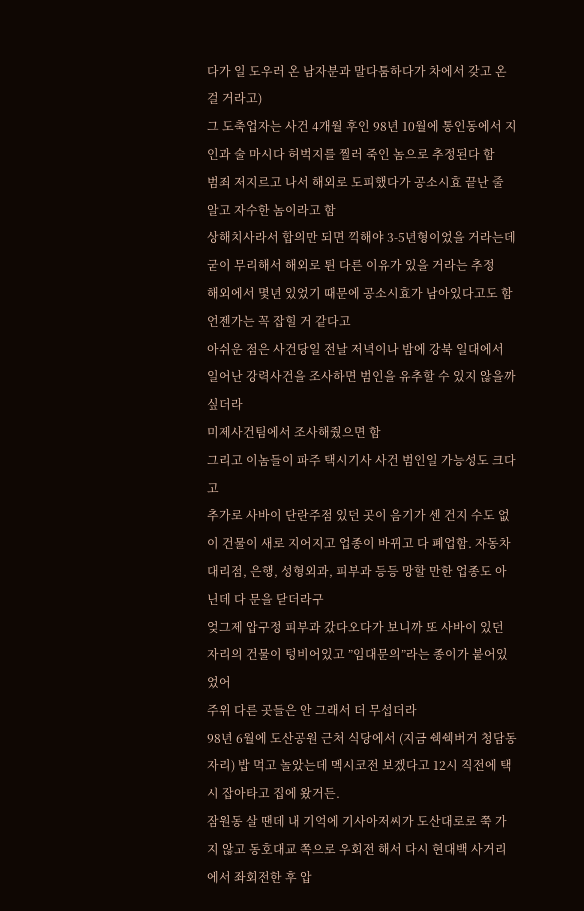다가 일 도우러 온 남자분과 말다툼하다가 차에서 갖고 온 걸 거라고)
그 도축업자는 사건 4개월 후인 98년 10월에 통인동에서 지인과 술 마시다 허벅지를 찔러 죽인 놈으로 추정된다 함
범죄 저지르고 나서 해외로 도피했다가 공소시효 끝난 줄 알고 자수한 놈이라고 함
상해치사라서 합의만 되면 끽해야 3-5년형이었을 거라는데 굳이 무리해서 해외로 튄 다른 이유가 있을 거라는 추정
해외에서 몇년 있었기 때문에 공소시효가 남아있다고도 함
언젠가는 꼭 잡힐 거 같다고
아쉬운 점은 사건당일 전날 저녁이나 밤에 강북 일대에서 일어난 강력사건을 조사하면 범인을 유추할 수 있지 않을까 싶더라
미제사건팀에서 조사해줬으면 함
그리고 이놈들이 파주 택시기사 사건 범인일 가능성도 크다고
추가로 사바이 단란주점 있던 곳이 음기가 센 건지 수도 없이 건물이 새로 지어지고 업종이 바뀌고 다 폐업함. 자동차 대리점, 은행, 성형외과, 피부과 등등 망할 만한 업종도 아닌데 다 문을 닫더라구
엊그제 압구정 피부과 갔다오다가 보니까 또 사바이 있던 자리의 건물이 텅비어있고 ”임대문의”라는 종이가 붙어있었어
주위 다른 곳들은 안 그래서 더 무섭더라
98년 6월에 도산공원 근처 식당에서 (지금 쉑쉑버거 청담동 자리) 밥 먹고 놀았는데 멕시코전 보겠다고 12시 직전에 택시 잡아타고 집에 왔거든.
잠원동 살 땐데 내 기억에 기사아저씨가 도산대로로 쭉 가지 않고 동호대교 쪽으로 우회전 해서 다시 현대백 사거리에서 좌회전한 후 압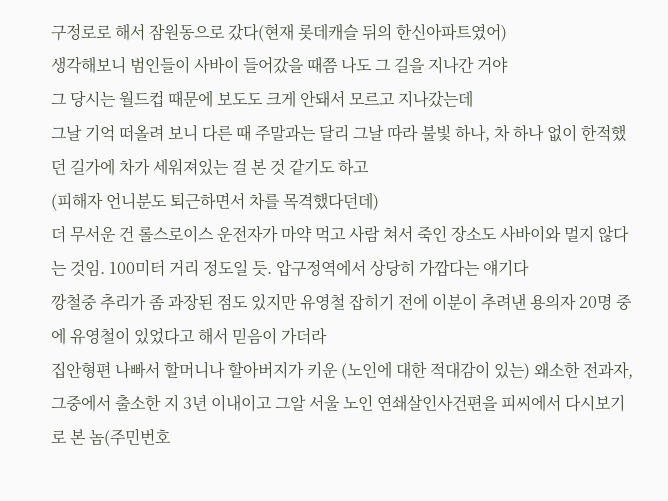구정로로 해서 잠원동으로 갔다(현재 롯데캐슬 뒤의 한신아파트였어)
생각해보니 범인들이 사바이 들어갔을 때쯤 나도 그 길을 지나간 거야
그 당시는 월드컵 때문에 보도도 크게 안돼서 모르고 지나갔는데
그날 기억 떠올려 보니 다른 때 주말과는 달리 그날 따라 불빛 하나, 차 하나 없이 한적했던 길가에 차가 세워져있는 걸 본 것 같기도 하고
(피해자 언니분도 퇴근하면서 차를 목격했다던데)
더 무서운 건 롤스로이스 운전자가 마약 먹고 사람 쳐서 죽인 장소도 사바이와 멀지 않다는 것임. 100미터 거리 정도일 듯. 압구정역에서 상당히 가깝다는 얘기다
깡철중 추리가 좀 과장된 점도 있지만 유영철 잡히기 전에 이분이 추려낸 용의자 20명 중에 유영철이 있었다고 해서 믿음이 가더라
집안형편 나빠서 할머니나 할아버지가 키운 (노인에 대한 적대감이 있는) 왜소한 전과자, 그중에서 출소한 지 3년 이내이고 그알 서울 노인 연쇄살인사건편을 피씨에서 다시보기로 본 놈(주민번호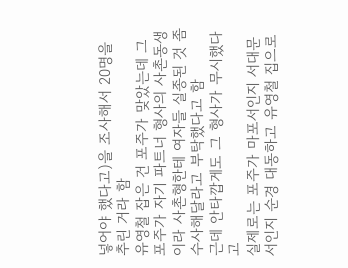넣어야 했다고)을 조사해서 20명을 추린 거라 함
유영철 잡은 건 포주가 맞았는데 그 포주가 자기 파트너 형사의 사촌동생이라 사촌형한테 여자들 실종된 것 좀 수사해달라고 부탁했다고 함
근데 안타깝게도 그 형사가 무시했다고
실제로는 포주가 마포서인지 서대문서인지 순경 대동하고 유영철 집으로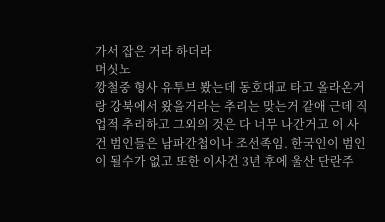가서 잡은 거라 하더라
머싯노
깡철중 형사 유투브 봤는데 동호대교 타고 올라온거랑 강북에서 왔을거라는 추리는 맞는거 같애 근데 직업적 추리하고 그외의 것은 다 너무 나간거고 이 사건 범인들은 남파간첩이나 조선족임. 한국인이 범인이 될수가 없고 또한 이사건 3년 후에 울산 단란주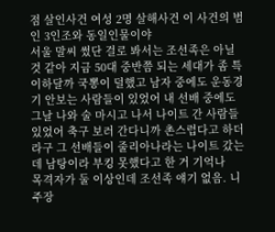점 살인사건 여성 2명 살해사건 이 사건의 범인 3인조와 동일인물이야
서울 말씨 썼단 걸로 봐서는 조선족은 아닐 것 같아 지금 50대 중반쯤 되는 세대가 좀 특이하달까 국뽕이 덜했고 남자 중에도 운동경기 안보는 사람들이 있었어 내 선배 중에도 그날 나와 술 마시고 나서 나이트 간 사람들 있었어 축구 보러 간다니까 촌스럽다고 하더라구 그 선배들이 줄리아나라는 나이트 갔는데 남탕이라 부킹 못했다고 한 거 기억나
목격자가 둘 이상인데 조선족 얘기 없음. 니 주장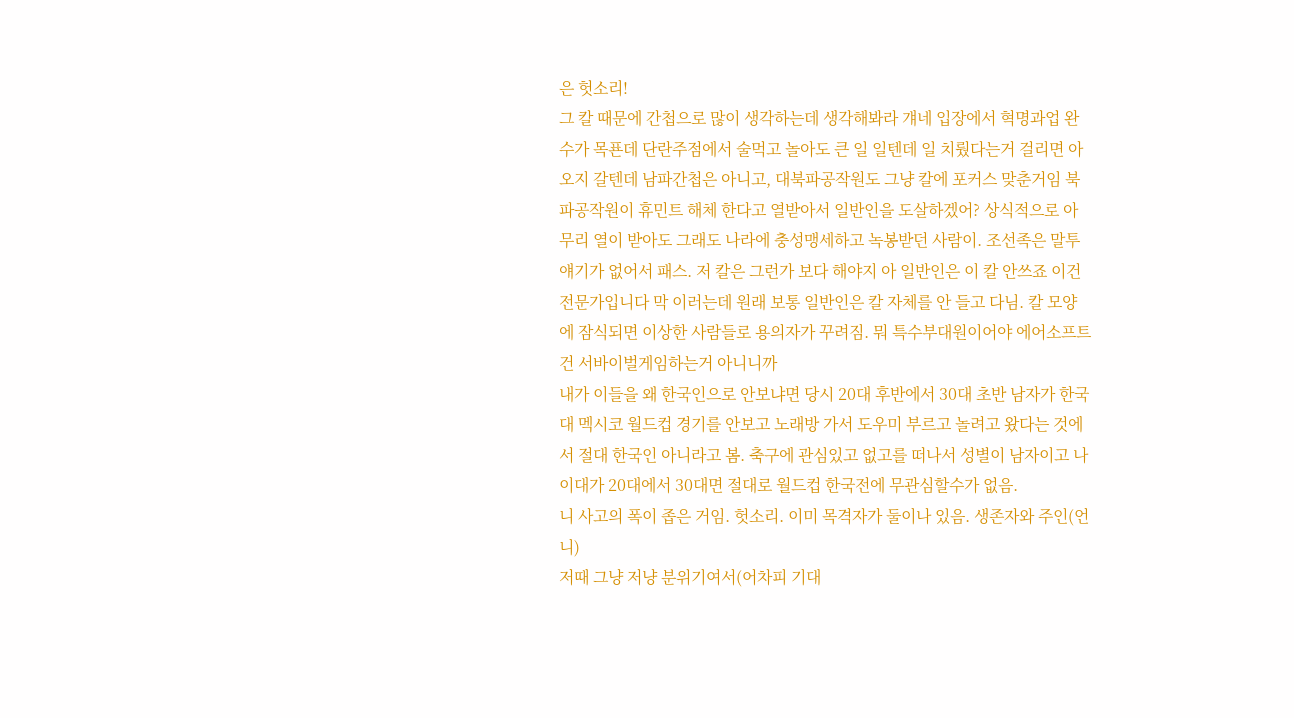은 헛소리!
그 칼 때문에 간첩으로 많이 생각하는데 생각해봐라 걔네 입장에서 혁명과업 완수가 목푠데 단란주점에서 술먹고 놀아도 큰 일 일텐데 일 치뤘다는거 걸리면 아오지 갈텐데 남파간첩은 아니고, 대북파공작원도 그냥 칼에 포커스 맞춘거임 북파공작원이 휴민트 해체 한다고 열받아서 일반인을 도살하겠어? 상식적으로 아무리 열이 받아도 그래도 나라에 충성맹세하고 녹봉받던 사람이. 조선족은 말투 얘기가 없어서 패스. 저 칼은 그런가 보다 해야지 아 일반인은 이 칼 안쓰죠 이건 전문가입니다 막 이러는데 원래 보통 일반인은 칼 자체를 안 들고 다님. 칼 모양에 잠식되면 이상한 사람들로 용의자가 꾸려짐. 뭐 특수부대원이어야 에어소프트건 서바이벌게임하는거 아니니까
내가 이들을 왜 한국인으로 안보냐면 당시 20대 후반에서 30대 초반 남자가 한국 대 멕시코 월드컵 경기를 안보고 노래방 가서 도우미 부르고 놀려고 왔다는 것에서 절대 한국인 아니라고 봄. 축구에 관심있고 없고를 떠나서 성별이 남자이고 나이대가 20대에서 30대면 절대로 월드컵 한국전에 무관심할수가 없음.
니 사고의 폭이 좁은 거임. 헛소리. 이미 목격자가 둘이나 있음. 생존자와 주인(언니)
저때 그냥 저냥 분위기여서(어차피 기대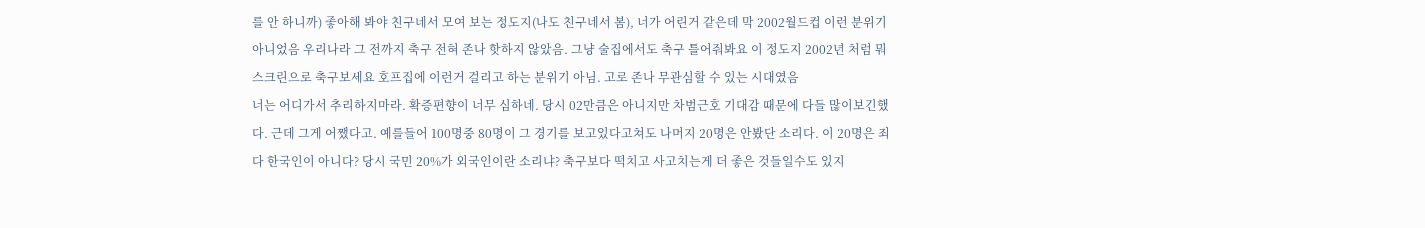를 안 하니까) 좋아해 봐야 친구네서 모여 보는 정도지(나도 친구네서 봄), 너가 어린거 같은데 막 2002월드컵 이런 분위기 아니었음 우리나라 그 전까지 축구 전혀 존나 핫하지 않았음. 그냥 술집에서도 축구 틀어줘봐요 이 정도지 2002년 처럼 뭐 스크린으로 축구보세요 호프집에 이런거 걸리고 하는 분위기 아님. 고로 존나 무관심할 수 있는 시대였음
너는 어디가서 추리하지마라. 확증편향이 너무 심하네. 당시 02만큼은 아니지만 차범근호 기대감 때문에 다들 많이보긴했다. 근데 그게 어쨌다고. 예를들어 100명중 80명이 그 경기를 보고있다고쳐도 나머지 20명은 안봤단 소리다. 이 20명은 죄다 한국인이 아니다? 당시 국민 20%가 외국인이란 소리냐? 축구보다 떡치고 사고치는게 더 좋은 것들일수도 있지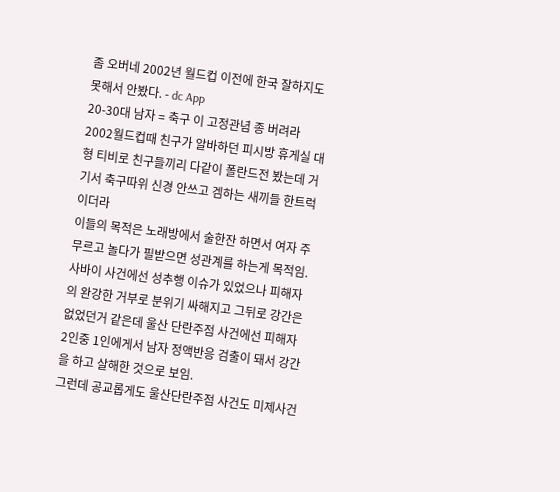좀 오버네 2002년 월드컵 이전에 한국 잘하지도 못해서 안봤다. - dc App
20-30대 남자 = 축구 이 고정관념 종 버려라 2002월드컵때 친구가 알바하던 피시방 휴게실 대형 티비로 친구들끼리 다같이 폴란드전 봤는데 거기서 축구따위 신경 안쓰고 겜하는 새끼들 한트럭이더라
이들의 목적은 노래방에서 술한잔 하면서 여자 주무르고 놀다가 필받으면 성관계를 하는게 목적임. 사바이 사건에선 성추행 이슈가 있었으나 피해자의 완강한 거부로 분위기 싸해지고 그뒤로 강간은 없었던거 같은데 울산 단란주점 사건에선 피해자 2인중 1인에게서 남자 정액반응 검출이 돼서 강간을 하고 살해한 것으로 보임.
그런데 공교롭게도 울산단란주점 사건도 미제사건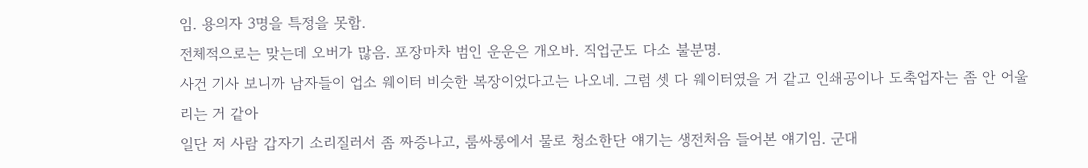임. 용의자 3명을 특정을 못함.
전체적으로는 맞는데 오버가 많음. 포장마차 범인 운운은 개오바. 직업군도 다소 불분명.
사건 기사 보니까 남자들이 업소 웨이터 비슷한 복장이었다고는 나오네. 그럼 셋 다 웨이터였을 거 같고 인쇄공이나 도축업자는 좀 안 어울리는 거 같아
일단 저 사람 갑자기 소리질러서 좀 짜증나고, 룸싸롱에서 물로 청소한단 얘기는 생전처음 들어본 얘기임. 군대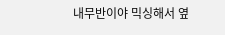내무반이야 믹싱해서 옆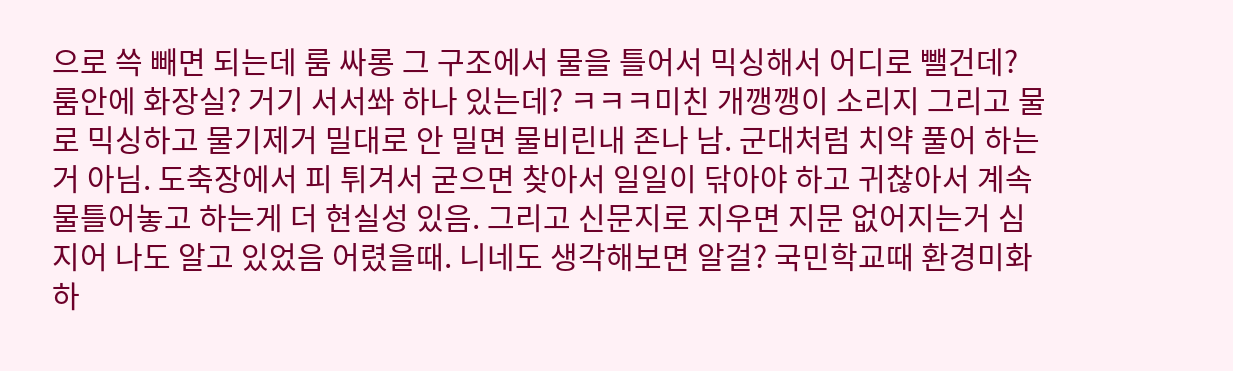으로 쓱 빼면 되는데 룸 싸롱 그 구조에서 물을 틀어서 믹싱해서 어디로 뺄건데? 룸안에 화장실? 거기 서서쏴 하나 있는데? ㅋㅋㅋ미친 개깽깽이 소리지 그리고 물로 믹싱하고 물기제거 밀대로 안 밀면 물비린내 존나 남. 군대처럼 치약 풀어 하는거 아님. 도축장에서 피 튀겨서 굳으면 찾아서 일일이 닦아야 하고 귀찮아서 계속 물틀어놓고 하는게 더 현실성 있음. 그리고 신문지로 지우면 지문 없어지는거 심지어 나도 알고 있었음 어렸을때. 니네도 생각해보면 알걸? 국민학교때 환경미화하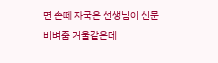면 손떼 자국은 선생님이 신문 비벼줌 거울같은데